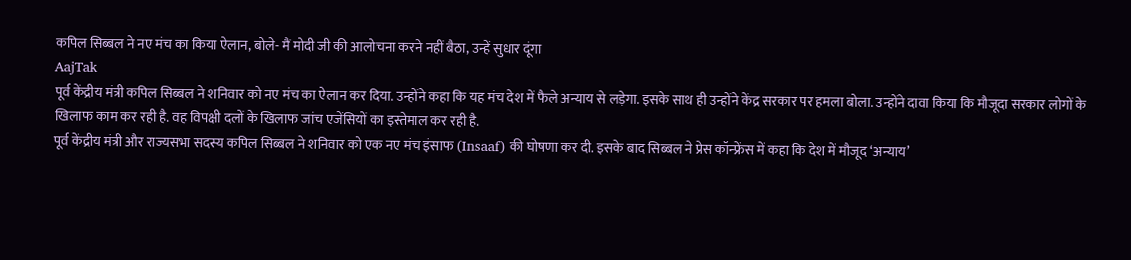कपिल सिब्बल ने नए मंच का किया ऐलान, बोले- मैं मोदी जी की आलोचना करने नहीं बैठा, उन्हें सुधार दूंगा
AajTak
पूर्व केंद्रीय मंत्री कपिल सिब्बल ने शनिवार को नए मंच का ऐलान कर दिया. उन्होंने कहा कि यह मंच देश में फैले अन्याय से लड़ेगा. इसके साथ ही उन्होंने केंद्र सरकार पर हमला बोला. उन्होंने दावा किया कि मौजूदा सरकार लोगों के खिलाफ काम कर रही है. वह विपक्षी दलों के खिलाफ जांच एजेंसियों का इस्तेमाल कर रही है.
पूर्व केंद्रीय मंत्री और राज्यसभा सदस्य कपिल सिब्बल ने शनिवार को एक नए मंच इंसाफ (Insaaf) की घोषणा कर दी. इसके बाद सिब्बल ने प्रेस कॉन्फ्रेंस में कहा कि देश में मौजूद ‘अन्याय’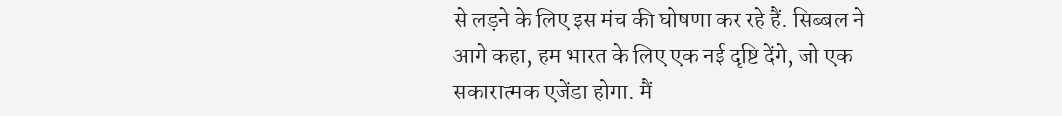से लड़ने के लिए इस मंच की घोषणा कर रहे हैं. सिब्बल ने आगे कहा, हम भारत के लिए एक नई दृष्टि देंगे, जो एक सकारात्मक एजेंडा होगा. मैं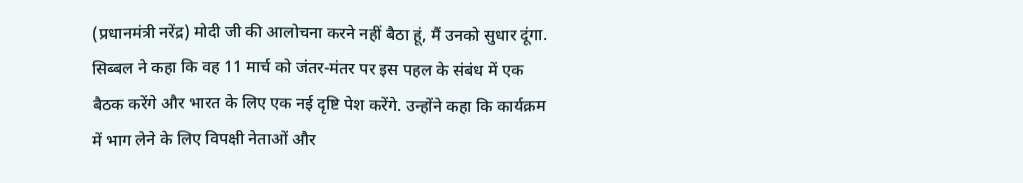(प्रधानमंत्री नरेंद्र) मोदी जी की आलोचना करने नहीं बैठा हूं, मैं उनको सुधार दूंगा.
सिब्बल ने कहा कि वह 11 मार्च को जंतर-मंतर पर इस पहल के संबंध में एक बैठक करेंगे और भारत के लिए एक नई दृष्टि पेश करेंगे. उन्होंने कहा कि कार्यक्रम में भाग लेने के लिए विपक्षी नेताओं और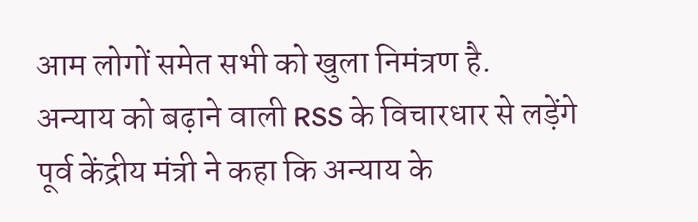आम लोगों समेत सभी को खुला निमंत्रण है.
अन्याय को बढ़ाने वाली RSS के विचारधार से लड़ेंगे
पूर्व केंद्रीय मंत्री ने कहा कि अन्याय के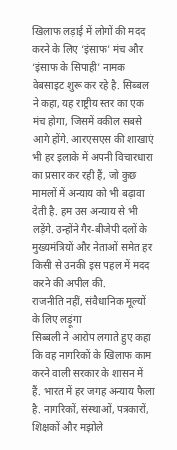खिलाफ लड़ाई में लोगों की मदद करने के लिए ‘इंसाफ’ मंच और ‘इंसाफ के सिपाही’ नामक वेबसाइट शुरू कर रहे है. सिब्बल ने कहा, यह राष्ट्रीय स्तर का एक मंच होगा, जिसमें वकील सबसे आगे होंगे. आरएसएस की शाखाएं भी हर इलाके में अपनी विचारधारा का प्रसार कर रही हैं, जो कुछ मामलों में अन्याय को भी बढ़ावा देती है. हम उस अन्याय से भी लड़ेंगे. उन्होंने गैर-बीजेपी दलों के मुख्यमंत्रियों और नेताओं समेत हर किसी से उनकी इस पहल में मदद करने की अपील की.
राजनीति नहीं, संवैधानिक मूल्यों के लिए लड़ूंगा
सिब्बली ने आरोप लगाते हुए कहा कि वह नागरिकों के खिलाफ काम करने वाली सरकार के शासन में हैं. भारत में हर जगह अन्याय फैला है. नागरिकों, संस्थाओं, पत्रकारों, शिक्षकों और मझोले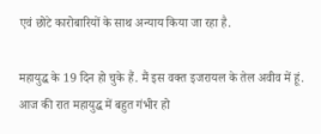एवं छोटे कारोबारियों के साथ अन्याय किया जा रहा है.

महायुद्ध के 19 दिन हो चुके हैं. मैं इस वक्त इजरायल के तेल अवीव में हूं. आज की रात महायुद्ध में बहुत गंभीर हो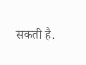सकती है.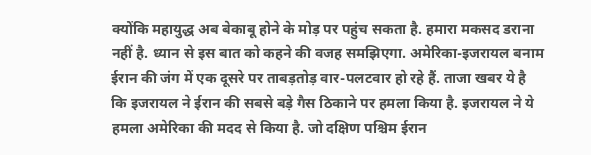क्योंकि महायुद्ध अब बेकाबू होने के मोड़ पर पहुंच सकता है. हमारा मकसद डराना नहीं है. ध्यान से इस बात को कहने की वजह समझिएगा. अमेरिका-इजरायल बनाम ईरान की जंग में एक दूसरे पर ताबड़तोड़ वार-पलटवार हो रहे हैं. ताजा खबर ये है कि इजरायल ने ईरान की सबसे बड़े गैस ठिकाने पर हमला किया है. इजरायल ने ये हमला अमेरिका की मदद से किया है. जो दक्षिण पश्चिम ईरान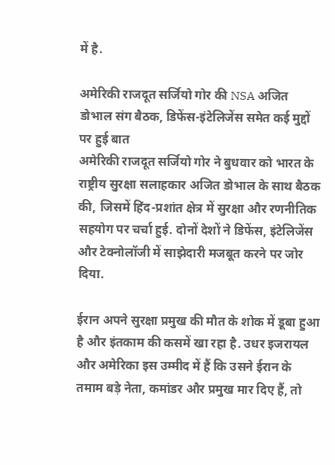में है.

अमेरिकी राजदूत सर्जियो गोर की NSA अजित डोभाल संग बैठक, डिफेंस-इंटेलिजेंस समेत कई मुद्दों पर हुई बात
अमेरिकी राजदूत सर्जियो गोर ने बुधवार को भारत के राष्ट्रीय सुरक्षा सलाहकार अजित डोभाल के साथ बैठक की, जिसमें हिंद-प्रशांत क्षेत्र में सुरक्षा और रणनीतिक सहयोग पर चर्चा हुई. दोनों देशों ने डिफेंस, इंटेलिजेंस और टेक्नोलॉजी में साझेदारी मजबूत करने पर जोर दिया.

ईरान अपने सुरक्षा प्रमुख की मौत के शोक में डूबा हुआ है और इंतकाम की कसमें खा रहा है. उधर इजरायल और अमेरिका इस उम्मीद में हैं कि उसने ईरान के तमाम बड़े नेता, कमांडर और प्रमुख मार दिए हैं, तो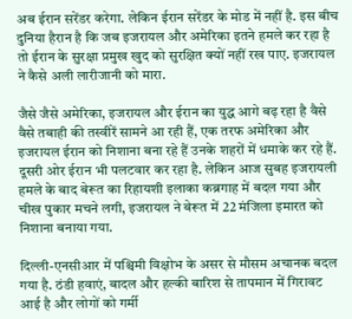अब ईरान सरेंडर करेगा. लेकिन ईरान सरेंडर के मोड में नहीं है. इस बीच दुनिया हैरान है कि जब इजरायल और अमेरिका इतने हमले कर रहा है तो ईरान के सुरक्षा प्रमुख खुद को सुरक्षित क्यों नहीं रख पाए. इजरायल ने कैसे अली लारीजानी को मारा.

जैसे जैसे अमेरिका, इजरायल और ईरान का युद्ध आगे बढ़ रहा है वैसे वैसे तबाही की तस्वीरें सामने आ रही हैं, एक तरफ अमेरिका और इजरायल ईरान को निशाना बना रहे हैं उनके शहरों में धमाके कर रहे हैं. दूसरी ओर ईरान भी पलटवार कर रहा है. लेकिन आज सुबह इजरायली हमले के बाद बेरूत का रिहायशी इलाका कब्रगाह में बदल गया और चीख पुकार मचने लगी, इजरायल ने बेरूत में 22 मंजिला इमारत को निशाना बनाया गया.

दिल्ली-एनसीआर में पश्चिमी विक्षोभ के असर से मौसम अचानक बदल गया है. ठंडी हवाएं, बादल और हल्की बारिश से तापमान में गिरावट आई है और लोगों को गर्मी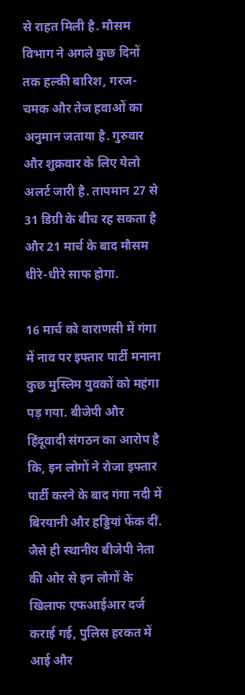से राहत मिली है. मौसम विभाग ने अगले कुछ दिनों तक हल्की बारिश, गरज-चमक और तेज हवाओं का अनुमान जताया है. गुरुवार और शुक्रवार के लिए येलो अलर्ट जारी है. तापमान 27 से 31 डिग्री के बीच रह सकता है और 21 मार्च के बाद मौसम धीरे-धीरे साफ होगा.

16 मार्च को वाराणसी में गंगा में नाव पर इफ्तार पार्टी मनाना कुछ मुस्लिम युवकों को महंगा पड़ गया. बीजेपी और हिंदूवादी संगठन का आरोप है कि, इन लोगों ने रोजा इफ्तार पार्टी करने के बाद गंगा नदी में बिरयानी और हड्डियां फेंक दीं. जैसे ही स्थानीय बीजेपी नेता की ओर से इन लोगों के खिलाफ एफआईआर दर्ज कराई गई, पुलिस हरकत में आई और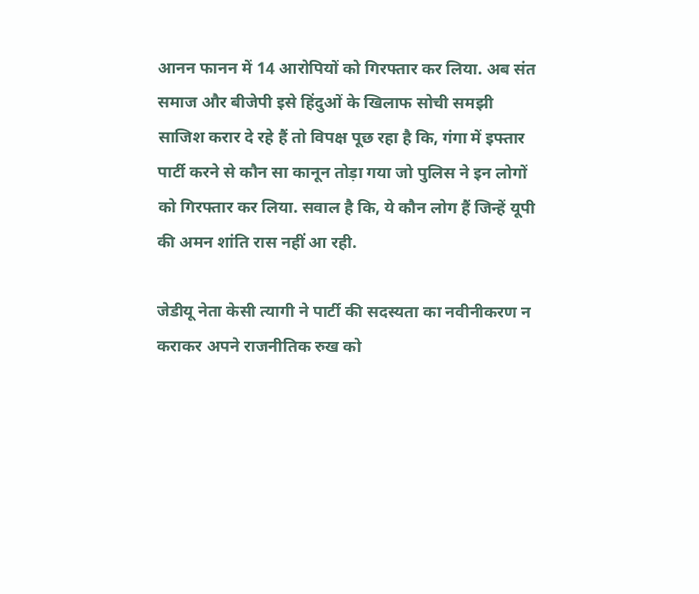आनन फानन में 14 आरोपियों को गिरफ्तार कर लिया. अब संत समाज और बीजेपी इसे हिंदुओं के खिलाफ सोची समझी साजिश करार दे रहे हैं तो विपक्ष पूछ रहा है कि, गंगा में इफ्तार पार्टी करने से कौन सा कानून तोड़ा गया जो पुलिस ने इन लोगों को गिरफ्तार कर लिया. सवाल है कि, ये कौन लोग हैं जिन्हें यूपी की अमन शांति रास नहीं आ रही.

जेडीयू नेता केसी त्यागी ने पार्टी की सदस्यता का नवीनीकरण न कराकर अपने राजनीतिक रुख को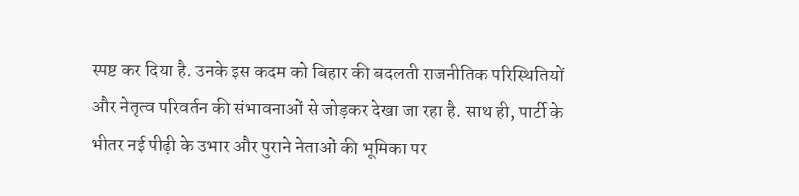स्पष्ट कर दिया है. उनके इस कदम को बिहार की बदलती राजनीतिक परिस्थितियों और नेतृत्व परिवर्तन की संभावनाओं से जोड़कर देखा जा रहा है. साथ ही, पार्टी के भीतर नई पीढ़ी के उभार और पुराने नेताओं की भूमिका पर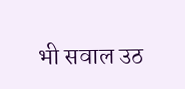भी सवाल उठ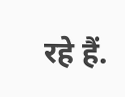रहे हैं.